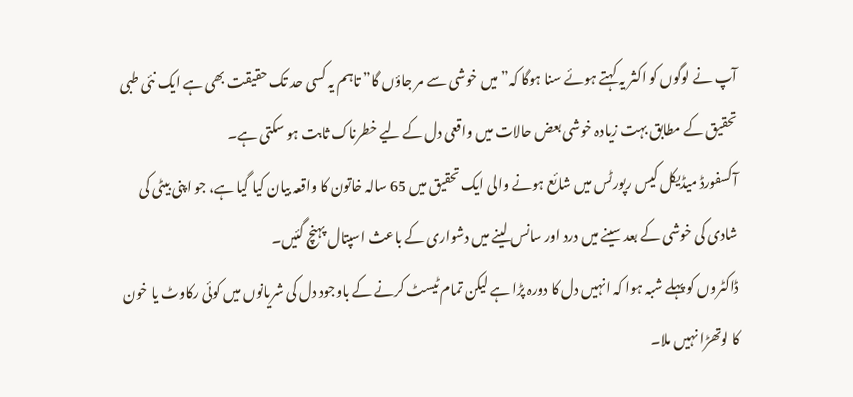آپ نے لوگوں کو اکثر یہ کہتے ہوئے سنا ہوگا کہ”میں خوشی سے مر جاؤں گا” تاہم یہ کسی حد تک حقیقت بھی ہے ایک نئی طبی تحقیق کے مطابق بہت زیادہ خوشی بعض حالات میں واقعی دل کے لیے خطرناک ثابت ہو سکتی ہے۔
آکسفورڈ میڈیکل کیس رپورٹس میں شائع ہونے والی ایک تحقیق میں 65 سالہ خاتون کا واقعہ بیان کیا گیا ہے، جو اپنی بیٹی کی شادی کی خوشی کے بعد سینے میں درد اور سانس لینے میں دشواری کے باعث اسپتال پہنچ گئیں۔
ڈاکٹروں کو پہلے شبہ ہوا کہ انہیں دل کا دورہ پڑا ہے لیکن تمام ٹیسٹ کرنے کے باوجود دل کی شریانوں میں کوئی رکاوٹ یا خون کا لوتھڑا نہیں ملا۔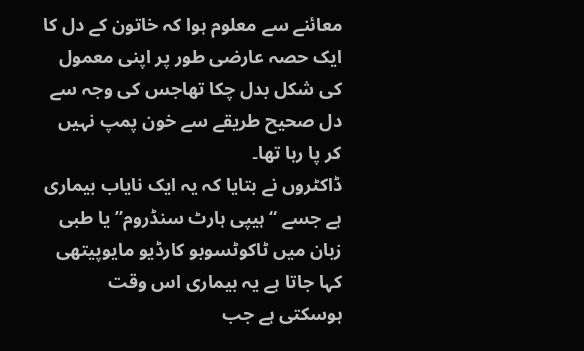معائنے سے معلوم ہوا کہ خاتون کے دل کا ایک حصہ عارضی طور پر اپنی معمول کی شکل بدل چکا تھاجس کی وجہ سے دل صحیح طریقے سے خون پمپ نہیں کر پا رہا تھا۔
ڈاکٹروں نے بتایا کہ یہ ایک نایاب بیماری ہے جسے “ہیپی ہارٹ سنڈروم” یا طبی زبان میں ٹاکوٹسوبو کارڈیو مایوپیتھی کہا جاتا ہے یہ بیماری اس وقت ہوسکتی ہے جب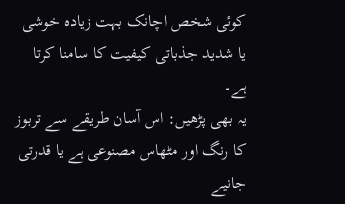کوئی شخص اچانک بہت زیادہ خوشی یا شدید جذباتی کیفیت کا سامنا کرتا ہے۔
یہ بھی پڑھیں: اس آسان طریقے سے تربوز کا رنگ اور مٹھاس مصنوعی ہے یا قدرتی جانیے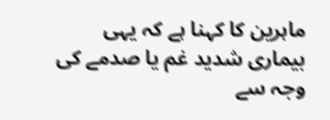ماہرین کا کہنا ہے کہ یہی بیماری شدید غم یا صدمے کی وجہ سے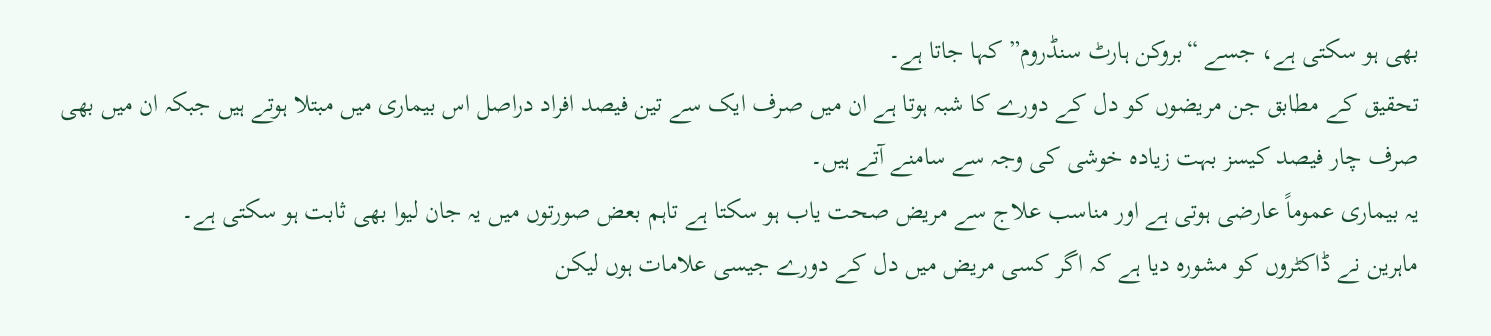بھی ہو سکتی ہے، جسے “بروکن ہارٹ سنڈروم” کہا جاتا ہے۔
تحقیق کے مطابق جن مریضوں کو دل کے دورے کا شبہ ہوتا ہے ان میں صرف ایک سے تین فیصد افراد دراصل اس بیماری میں مبتلا ہوتے ہیں جبکہ ان میں بھی صرف چار فیصد کیسز بہت زیادہ خوشی کی وجہ سے سامنے آتے ہیں۔
یہ بیماری عموماً عارضی ہوتی ہے اور مناسب علاج سے مریض صحت یاب ہو سکتا ہے تاہم بعض صورتوں میں یہ جان لیوا بھی ثابت ہو سکتی ہے۔
ماہرین نے ڈاکٹروں کو مشورہ دیا ہے کہ اگر کسی مریض میں دل کے دورے جیسی علامات ہوں لیکن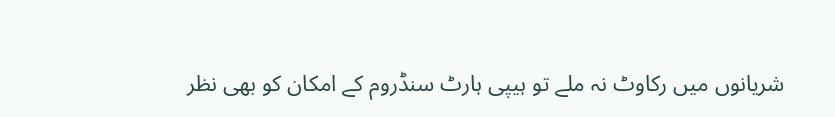شریانوں میں رکاوٹ نہ ملے تو ہیپی ہارٹ سنڈروم کے امکان کو بھی نظر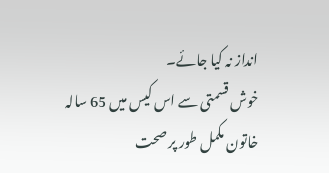انداز نہ کیا جائے۔
خوش قسمتی سے اس کیس میں 65 سالہ خاتون مکمل طور پر صحت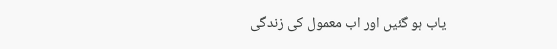یاب ہو گئیں اور اب معمول کی زندگی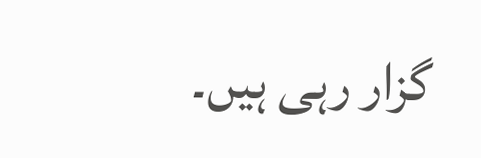گزار رہی ہیں۔